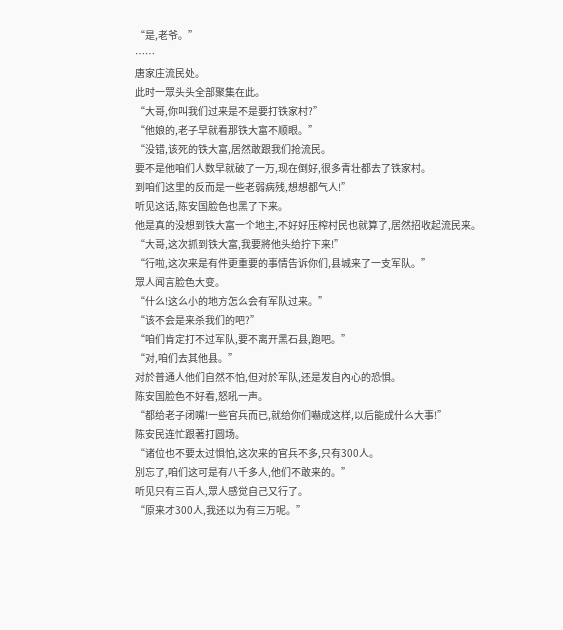“是,老爷。”
……
唐家庄流民处。
此时一眾头头全部聚集在此。
“大哥,你叫我们过来是不是要打铁家村?”
“他娘的,老子早就看那铁大富不顺眼。”
“没错,该死的铁大富,居然敢跟我们抢流民。
要不是他咱们人数早就破了一万,现在倒好,很多青壮都去了铁家村。
到咱们这里的反而是一些老弱病残,想想都气人!”
听见这话,陈安国脸色也黑了下来。
他是真的没想到铁大富一个地主,不好好压榨村民也就算了,居然招收起流民来。
“大哥,这次抓到铁大富,我要將他头给拧下来!”
“行啦,这次来是有件更重要的事情告诉你们,县城来了一支军队。”
眾人闻言脸色大变。
“什么!这么小的地方怎么会有军队过来。”
“该不会是来杀我们的吧?”
“咱们肯定打不过军队,要不离开黑石县,跑吧。”
“对,咱们去其他县。”
对於普通人他们自然不怕,但对於军队,还是发自內心的恐惧。
陈安国脸色不好看,怒吼一声。
“都给老子闭嘴!一些官兵而已,就给你们嚇成这样,以后能成什么大事!”
陈安民连忙跟著打圆场。
“诸位也不要太过惧怕,这次来的官兵不多,只有300人。
別忘了,咱们这可是有八千多人,他们不敢来的。”
听见只有三百人,眾人感觉自己又行了。
“原来才300人,我还以为有三万呢。”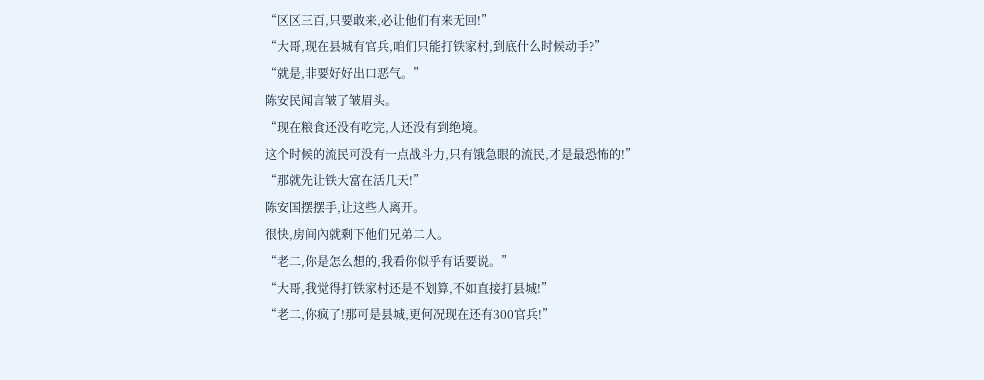“区区三百,只要敢来,必让他们有来无回!”
“大哥,现在县城有官兵,咱们只能打铁家村,到底什么时候动手?”
“就是,非要好好出口恶气。”
陈安民闻言皱了皱眉头。
“现在粮食还没有吃完,人还没有到绝境。
这个时候的流民可没有一点战斗力,只有饿急眼的流民,才是最恐怖的!”
“那就先让铁大富在活几天!”
陈安国摆摆手,让这些人离开。
很快,房间內就剩下他们兄弟二人。
“老二,你是怎么想的,我看你似乎有话要说。”
“大哥,我觉得打铁家村还是不划算,不如直接打县城!”
“老二,你疯了!那可是县城,更何况现在还有300官兵!”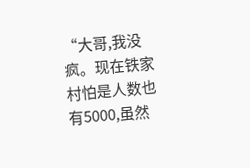“大哥,我没疯。现在铁家村怕是人数也有5000,虽然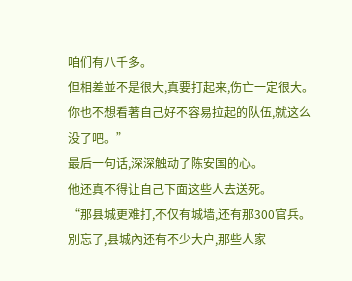咱们有八千多。
但相差並不是很大,真要打起来,伤亡一定很大。
你也不想看著自己好不容易拉起的队伍,就这么没了吧。”
最后一句话,深深触动了陈安国的心。
他还真不得让自己下面这些人去送死。
“那县城更难打,不仅有城墙,还有那300官兵。
別忘了,县城內还有不少大户,那些人家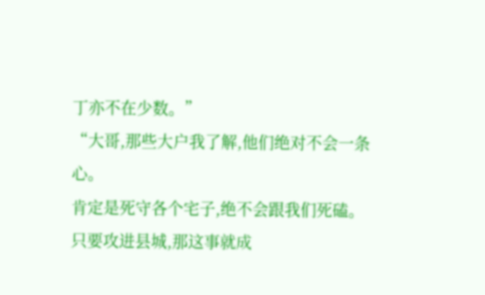丁亦不在少数。”
“大哥,那些大户我了解,他们绝对不会一条心。
肯定是死守各个宅子,绝不会跟我们死磕。
只要攻进县城,那这事就成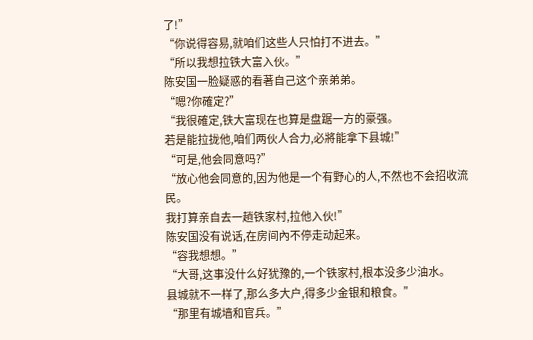了!”
“你说得容易,就咱们这些人只怕打不进去。”
“所以我想拉铁大富入伙。”
陈安国一脸疑惑的看著自己这个亲弟弟。
“嗯?你確定?”
“我很確定,铁大富现在也算是盘踞一方的豪强。
若是能拉拢他,咱们两伙人合力,必將能拿下县城!”
“可是,他会同意吗?”
“放心他会同意的,因为他是一个有野心的人,不然也不会招收流民。
我打算亲自去一趟铁家村,拉他入伙!”
陈安国没有说话,在房间內不停走动起来。
“容我想想。”
“大哥,这事没什么好犹豫的,一个铁家村,根本没多少油水。
县城就不一样了,那么多大户,得多少金银和粮食。”
“那里有城墙和官兵。”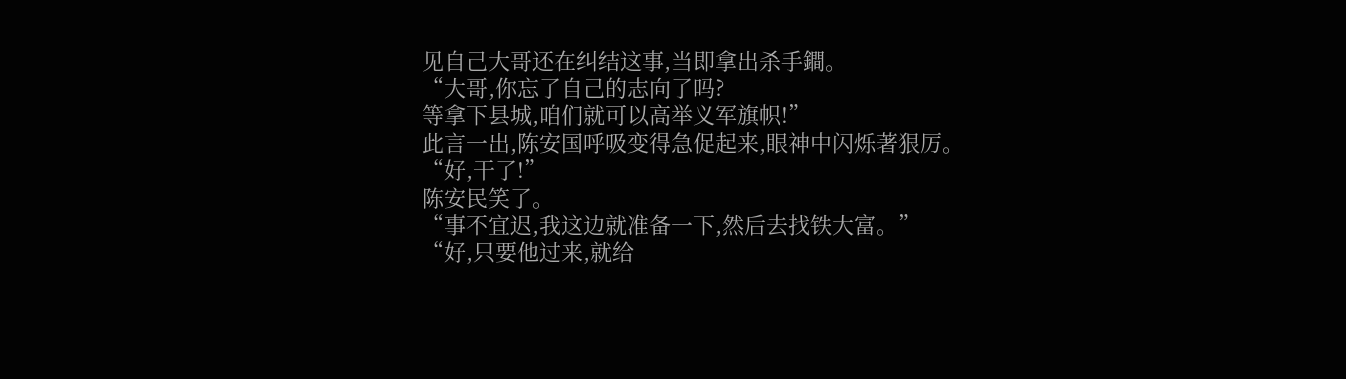见自己大哥还在纠结这事,当即拿出杀手鐧。
“大哥,你忘了自己的志向了吗?
等拿下县城,咱们就可以高举义军旗帜!”
此言一出,陈安国呼吸变得急促起来,眼神中闪烁著狠厉。
“好,干了!”
陈安民笑了。
“事不宜迟,我这边就准备一下,然后去找铁大富。”
“好,只要他过来,就给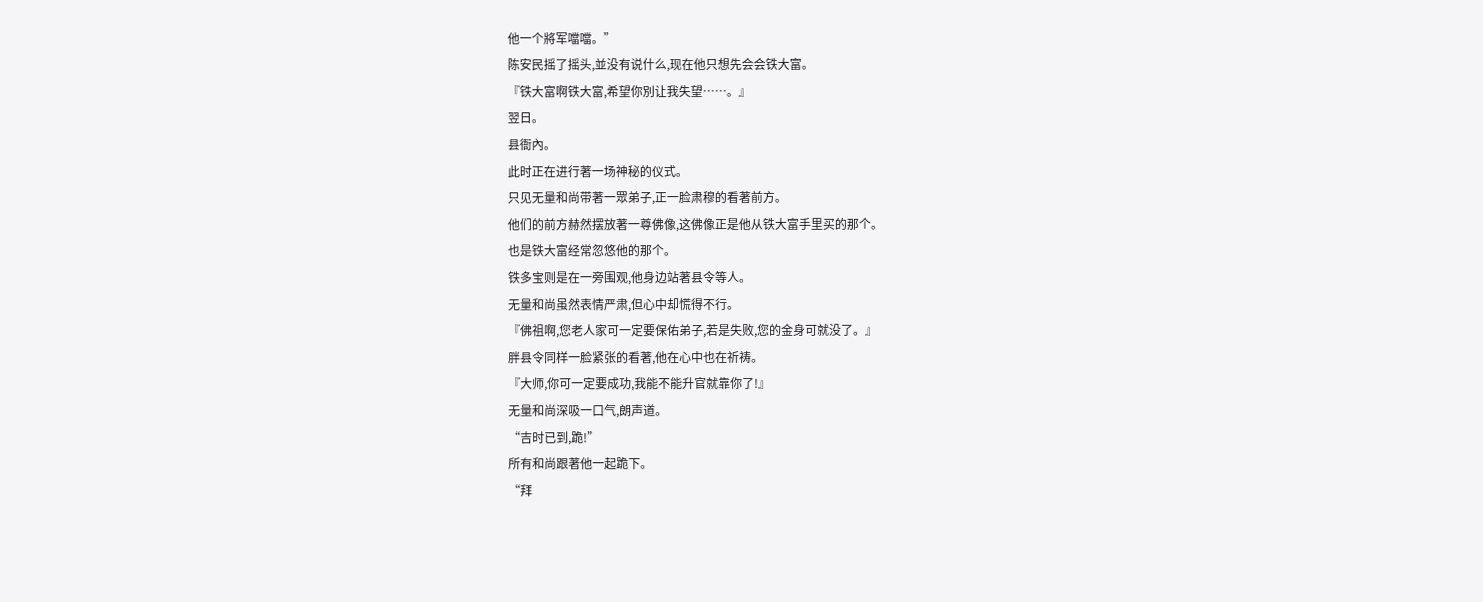他一个將军噹噹。”
陈安民摇了摇头,並没有说什么,现在他只想先会会铁大富。
『铁大富啊铁大富,希望你別让我失望……。』
翌日。
县衙內。
此时正在进行著一场神秘的仪式。
只见无量和尚带著一眾弟子,正一脸肃穆的看著前方。
他们的前方赫然摆放著一尊佛像,这佛像正是他从铁大富手里买的那个。
也是铁大富经常忽悠他的那个。
铁多宝则是在一旁围观,他身边站著县令等人。
无量和尚虽然表情严肃,但心中却慌得不行。
『佛祖啊,您老人家可一定要保佑弟子,若是失败,您的金身可就没了。』
胖县令同样一脸紧张的看著,他在心中也在祈祷。
『大师,你可一定要成功,我能不能升官就靠你了!』
无量和尚深吸一口气,朗声道。
“吉时已到,跪!”
所有和尚跟著他一起跪下。
“拜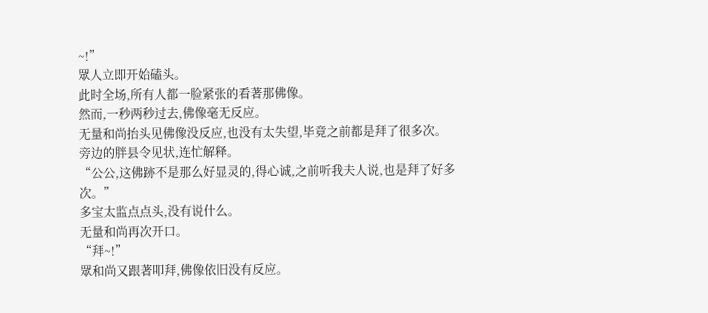~!”
眾人立即开始磕头。
此时全场,所有人都一脸紧张的看著那佛像。
然而,一秒两秒过去,佛像毫无反应。
无量和尚抬头见佛像没反应,也没有太失望,毕竟之前都是拜了很多次。
旁边的胖县令见状,连忙解释。
“公公,这佛跡不是那么好显灵的,得心诚,之前听我夫人说,也是拜了好多次。”
多宝太监点点头,没有说什么。
无量和尚再次开口。
“拜~!”
眾和尚又跟著叩拜,佛像依旧没有反应。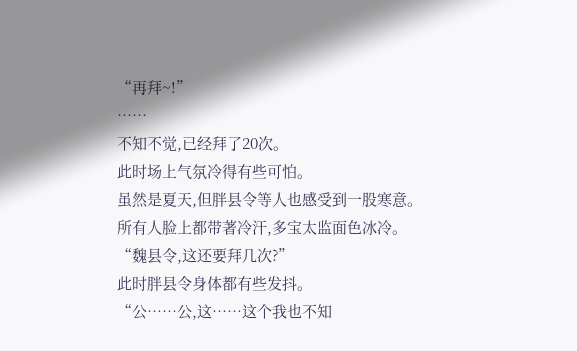“再拜~!”
……
不知不觉,已经拜了20次。
此时场上气氛冷得有些可怕。
虽然是夏天,但胖县令等人也感受到一股寒意。
所有人脸上都带著冷汗,多宝太监面色冰冷。
“魏县令,这还要拜几次?”
此时胖县令身体都有些发抖。
“公……公,这……这个我也不知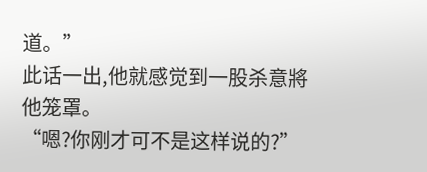道。”
此话一出,他就感觉到一股杀意將他笼罩。
“嗯?你刚才可不是这样说的?”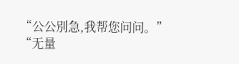“公公別急,我帮您问问。”
“无量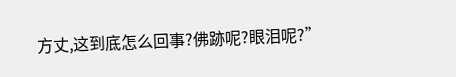方丈,这到底怎么回事?佛跡呢?眼泪呢?”